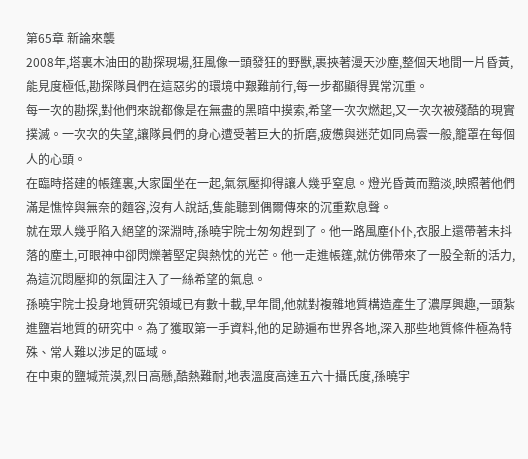第65章 新論來襲
2008年,塔裏木油田的勘探現場,狂風像一頭發狂的野獸,裹挾著漫天沙塵,整個天地間一片昏黃,能見度極低,勘探隊員們在這惡劣的環境中艱難前行,每一步都顯得異常沉重。
每一次的勘探,對他們來說都像是在無盡的黑暗中摸索,希望一次次燃起,又一次次被殘酷的現實撲滅。一次次的失望,讓隊員們的身心遭受著巨大的折磨,疲憊與迷茫如同烏雲一般,籠罩在每個人的心頭。
在臨時搭建的帳篷裏,大家圍坐在一起,氣氛壓抑得讓人幾乎窒息。燈光昏黃而黯淡,映照著他們滿是憔悴與無奈的麵容,沒有人說話,隻能聽到偶爾傳來的沉重歎息聲。
就在眾人幾乎陷入絕望的深淵時,孫曉宇院士匆匆趕到了。他一路風塵仆仆,衣服上還帶著未抖落的塵土,可眼神中卻閃爍著堅定與熱忱的光芒。他一走進帳篷,就仿佛帶來了一股全新的活力,為這沉悶壓抑的氛圍注入了一絲希望的氣息。
孫曉宇院士投身地質研究領域已有數十載,早年間,他就對複雜地質構造產生了濃厚興趣,一頭紮進鹽岩地質的研究中。為了獲取第一手資料,他的足跡遍布世界各地,深入那些地質條件極為特殊、常人難以涉足的區域。
在中東的鹽堿荒漠,烈日高懸,酷熱難耐,地表溫度高達五六十攝氏度,孫曉宇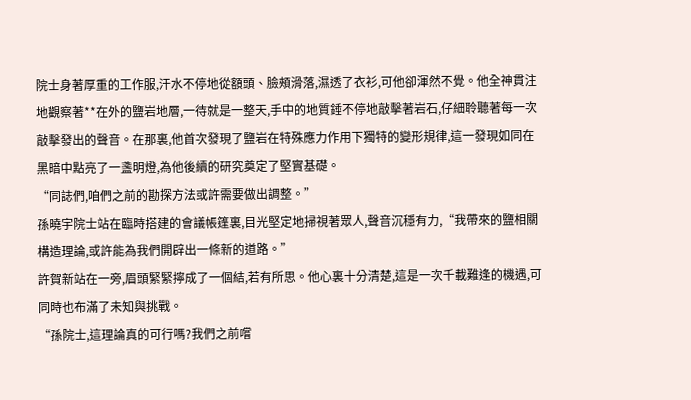院士身著厚重的工作服,汗水不停地從額頭、臉頰滑落,濕透了衣衫,可他卻渾然不覺。他全神貫注地觀察著**在外的鹽岩地層,一待就是一整天,手中的地質錘不停地敲擊著岩石,仔細聆聽著每一次敲擊發出的聲音。在那裏,他首次發現了鹽岩在特殊應力作用下獨特的變形規律,這一發現如同在黑暗中點亮了一盞明燈,為他後續的研究奠定了堅實基礎。
“同誌們,咱們之前的勘探方法或許需要做出調整。”
孫曉宇院士站在臨時搭建的會議帳篷裏,目光堅定地掃視著眾人,聲音沉穩有力,“我帶來的鹽相關構造理論,或許能為我們開辟出一條新的道路。”
許賀新站在一旁,眉頭緊緊擰成了一個結,若有所思。他心裏十分清楚,這是一次千載難逢的機遇,可同時也布滿了未知與挑戰。
“孫院士,這理論真的可行嗎?我們之前嚐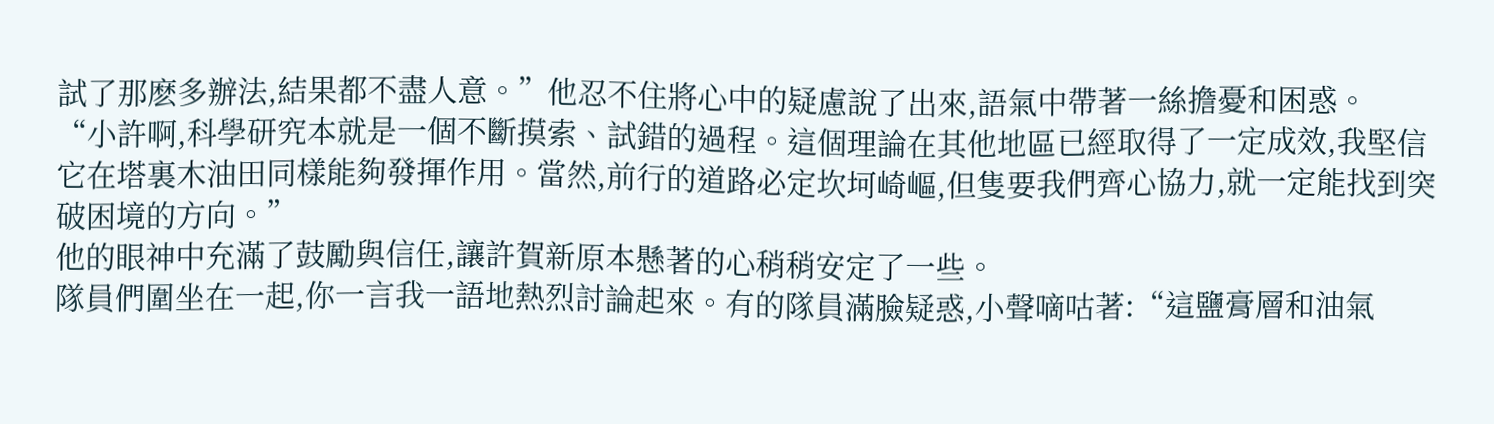試了那麽多辦法,結果都不盡人意。”他忍不住將心中的疑慮說了出來,語氣中帶著一絲擔憂和困惑。
“小許啊,科學研究本就是一個不斷摸索、試錯的過程。這個理論在其他地區已經取得了一定成效,我堅信它在塔裏木油田同樣能夠發揮作用。當然,前行的道路必定坎坷崎嶇,但隻要我們齊心協力,就一定能找到突破困境的方向。”
他的眼神中充滿了鼓勵與信任,讓許賀新原本懸著的心稍稍安定了一些。
隊員們圍坐在一起,你一言我一語地熱烈討論起來。有的隊員滿臉疑惑,小聲嘀咕著:“這鹽膏層和油氣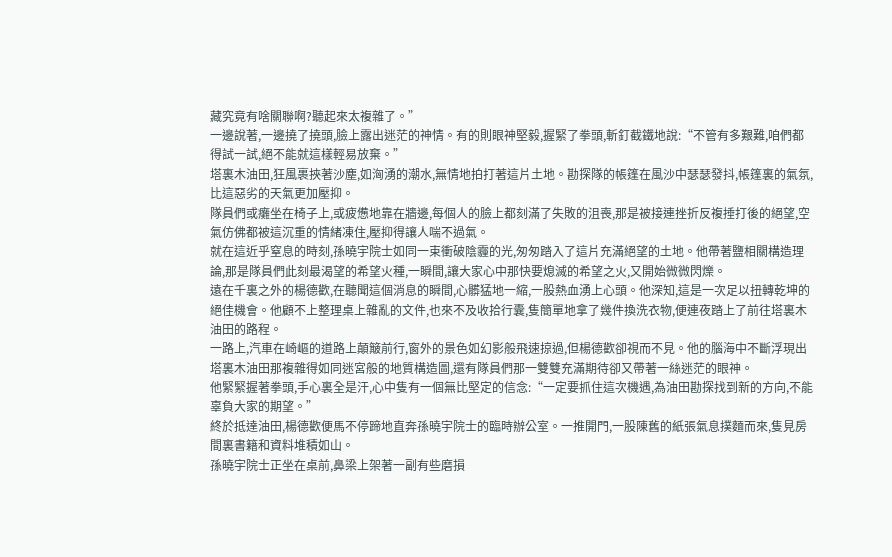藏究竟有啥關聯啊?聽起來太複雜了。”
一邊說著,一邊撓了撓頭,臉上露出迷茫的神情。有的則眼神堅毅,握緊了拳頭,斬釘截鐵地說:“不管有多艱難,咱們都得試一試,絕不能就這樣輕易放棄。”
塔裏木油田,狂風裹挾著沙塵,如洶湧的潮水,無情地拍打著這片土地。勘探隊的帳篷在風沙中瑟瑟發抖,帳篷裏的氣氛,比這惡劣的天氣更加壓抑。
隊員們或癱坐在椅子上,或疲憊地靠在牆邊,每個人的臉上都刻滿了失敗的沮喪,那是被接連挫折反複捶打後的絕望,空氣仿佛都被這沉重的情緒凍住,壓抑得讓人喘不過氣。
就在這近乎窒息的時刻,孫曉宇院士如同一束衝破陰霾的光,匆匆踏入了這片充滿絕望的土地。他帶著鹽相關構造理論,那是隊員們此刻最渴望的希望火種,一瞬間,讓大家心中那快要熄滅的希望之火,又開始微微閃爍。
遠在千裏之外的楊德歡,在聽聞這個消息的瞬間,心髒猛地一縮,一股熱血湧上心頭。他深知,這是一次足以扭轉乾坤的絕佳機會。他顧不上整理桌上雜亂的文件,也來不及收拾行囊,隻簡單地拿了幾件換洗衣物,便連夜踏上了前往塔裏木油田的路程。
一路上,汽車在崎嶇的道路上顛簸前行,窗外的景色如幻影般飛速掠過,但楊德歡卻視而不見。他的腦海中不斷浮現出塔裏木油田那複雜得如同迷宮般的地質構造圖,還有隊員們那一雙雙充滿期待卻又帶著一絲迷茫的眼神。
他緊緊握著拳頭,手心裏全是汗,心中隻有一個無比堅定的信念:“一定要抓住這次機遇,為油田勘探找到新的方向,不能辜負大家的期望。”
終於抵達油田,楊德歡便馬不停蹄地直奔孫曉宇院士的臨時辦公室。一推開門,一股陳舊的紙張氣息撲麵而來,隻見房間裏書籍和資料堆積如山。
孫曉宇院士正坐在桌前,鼻梁上架著一副有些磨損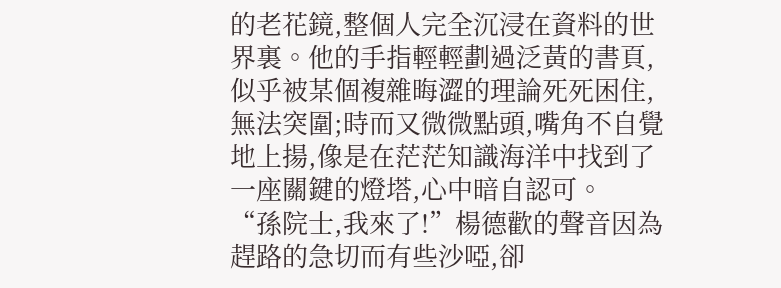的老花鏡,整個人完全沉浸在資料的世界裏。他的手指輕輕劃過泛黃的書頁,似乎被某個複雜晦澀的理論死死困住,無法突圍;時而又微微點頭,嘴角不自覺地上揚,像是在茫茫知識海洋中找到了一座關鍵的燈塔,心中暗自認可。
“孫院士,我來了!”楊德歡的聲音因為趕路的急切而有些沙啞,卻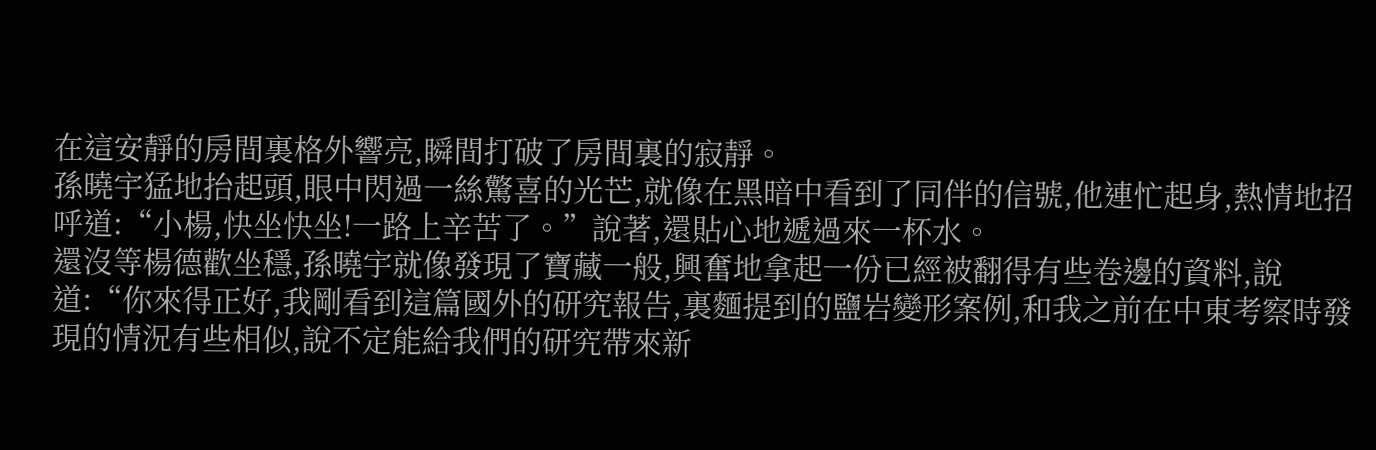在這安靜的房間裏格外響亮,瞬間打破了房間裏的寂靜。
孫曉宇猛地抬起頭,眼中閃過一絲驚喜的光芒,就像在黑暗中看到了同伴的信號,他連忙起身,熱情地招呼道:“小楊,快坐快坐!一路上辛苦了。”說著,還貼心地遞過來一杯水。
還沒等楊德歡坐穩,孫曉宇就像發現了寶藏一般,興奮地拿起一份已經被翻得有些卷邊的資料,說道:“你來得正好,我剛看到這篇國外的研究報告,裏麵提到的鹽岩變形案例,和我之前在中東考察時發現的情況有些相似,說不定能給我們的研究帶來新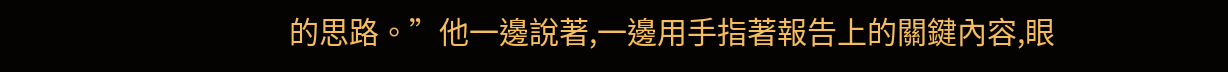的思路。”他一邊說著,一邊用手指著報告上的關鍵內容,眼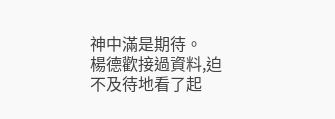神中滿是期待。
楊德歡接過資料,迫不及待地看了起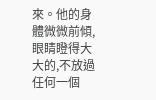來。他的身體微微前傾,眼睛瞪得大大的,不放過任何一個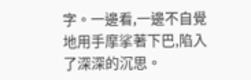字。一邊看,一邊不自覺地用手摩挲著下巴,陷入了深深的沉思。